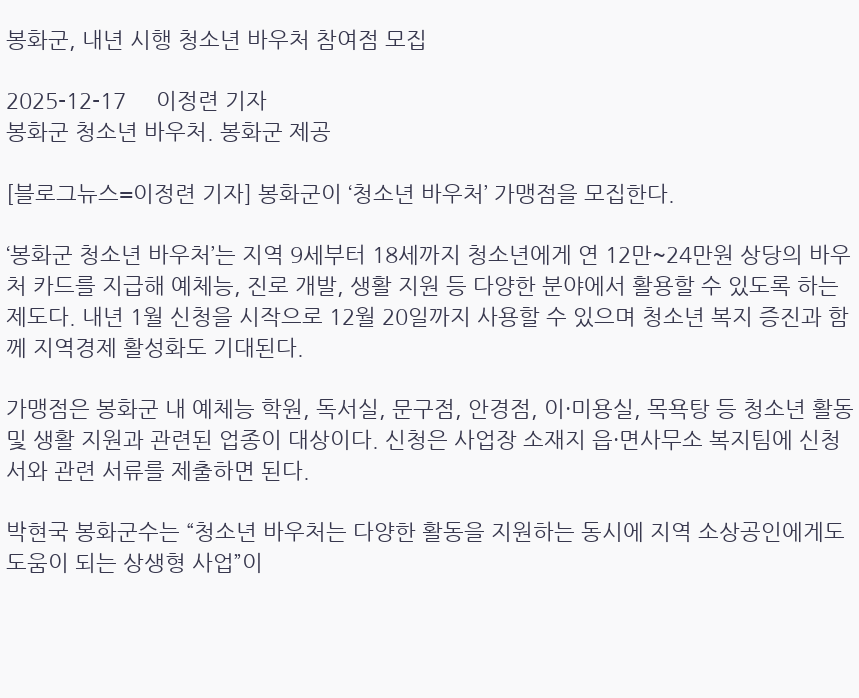봉화군, 내년 시행 청소년 바우처 참여점 모집

2025-12-17     이정련 기자
봉화군 청소년 바우처. 봉화군 제공

[블로그뉴스=이정련 기자] 봉화군이 ‘청소년 바우처’ 가맹점을 모집한다.

‘봉화군 청소년 바우처’는 지역 9세부터 18세까지 청소년에게 연 12만~24만원 상당의 바우처 카드를 지급해 예체능, 진로 개발, 생활 지원 등 다양한 분야에서 활용할 수 있도록 하는 제도다. 내년 1월 신청을 시작으로 12월 20일까지 사용할 수 있으며 청소년 복지 증진과 함께 지역경제 활성화도 기대된다.

가맹점은 봉화군 내 예체능 학원, 독서실, 문구점, 안경점, 이·미용실, 목욕탕 등 청소년 활동 및 생활 지원과 관련된 업종이 대상이다. 신청은 사업장 소재지 읍·면사무소 복지팀에 신청서와 관련 서류를 제출하면 된다.

박현국 봉화군수는 “청소년 바우처는 다양한 활동을 지원하는 동시에 지역 소상공인에게도 도움이 되는 상생형 사업”이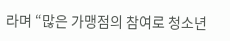라며 “많은 가맹점의 참여로 청소년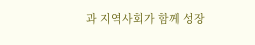과 지역사회가 함께 성장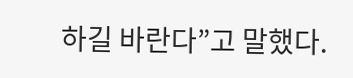하길 바란다”고 말했다.